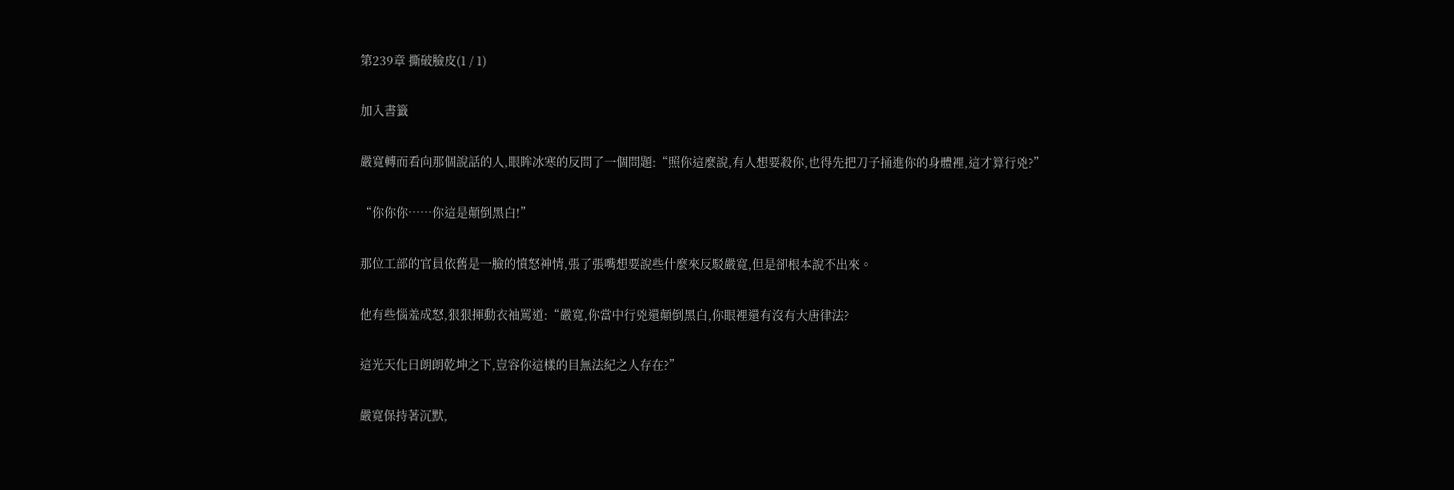第239章 撕破臉皮(1 / 1)

加入書籤

嚴寬轉而看向那個說話的人,眼眸冰寒的反問了一個問題:“照你這麼說,有人想要殺你,也得先把刀子捅進你的身體裡,這才算行兇?”

“你你你……你這是顛倒黑白!”

那位工部的官員依舊是一臉的憤怒神情,張了張嘴想要說些什麼來反駁嚴寬,但是卻根本說不出來。

他有些惱羞成怒,狠狠揮動衣袖罵道:“嚴寬,你當中行兇還顛倒黑白,你眼裡還有沒有大唐律法?

這光天化日朗朗乾坤之下,豈容你這樣的目無法紀之人存在?”

嚴寬保持著沉默,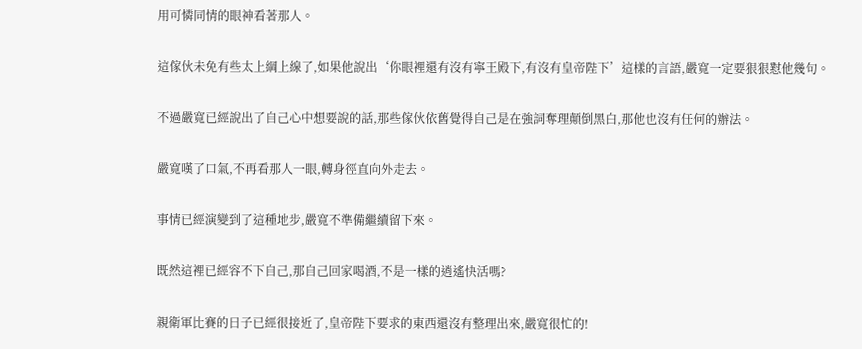用可憐同情的眼神看著那人。

這傢伙未免有些太上綱上線了,如果他說出‘你眼裡還有沒有寧王殿下,有沒有皇帝陛下’這樣的言語,嚴寬一定要狠狠懟他幾句。

不過嚴寬已經說出了自己心中想要說的話,那些傢伙依舊覺得自己是在強詞奪理顛倒黑白,那他也沒有任何的辦法。

嚴寬嘆了口氣,不再看那人一眼,轉身徑直向外走去。

事情已經演變到了這種地步,嚴寬不準備繼續留下來。

既然這裡已經容不下自己,那自己回家喝酒,不是一樣的逍遙快活嗎?

親衛軍比賽的日子已經很接近了,皇帝陛下要求的東西還沒有整理出來,嚴寬很忙的!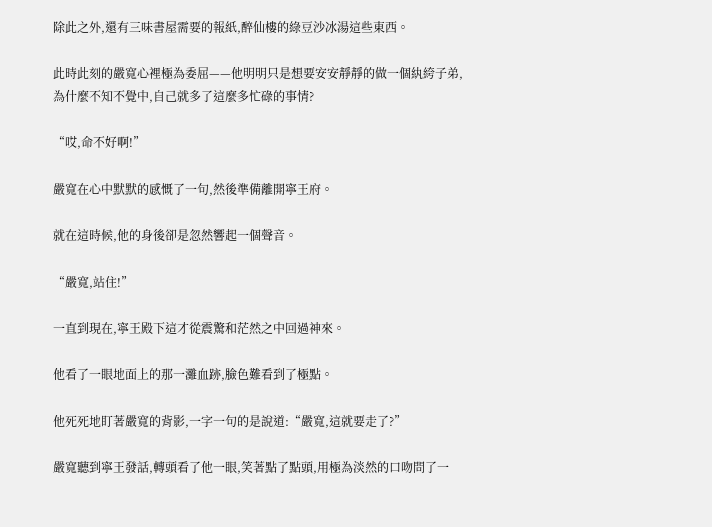除此之外,還有三味書屋需要的報紙,醉仙樓的綠豆沙冰湯這些東西。

此時此刻的嚴寬心裡極為委屈——他明明只是想要安安靜靜的做一個紈絝子弟,為什麼不知不覺中,自己就多了這麼多忙碌的事情?

“哎,命不好啊!”

嚴寬在心中默默的感慨了一句,然後準備離開寧王府。

就在這時候,他的身後卻是忽然響起一個聲音。

“嚴寬,站住!”

一直到現在,寧王殿下這才從震驚和茫然之中回過神來。

他看了一眼地面上的那一灘血跡,臉色難看到了極點。

他死死地盯著嚴寬的背影,一字一句的是說道:“嚴寬,這就要走了?”

嚴寬聽到寧王發話,轉頭看了他一眼,笑著點了點頭,用極為淡然的口吻問了一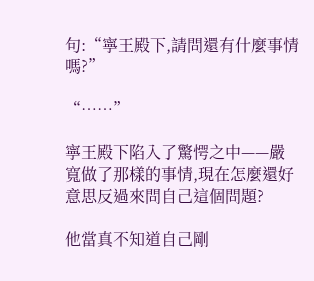句:“寧王殿下,請問還有什麼事情嗎?”

“……”

寧王殿下陷入了驚愕之中——嚴寬做了那樣的事情,現在怎麼還好意思反過來問自己這個問題?

他當真不知道自己剛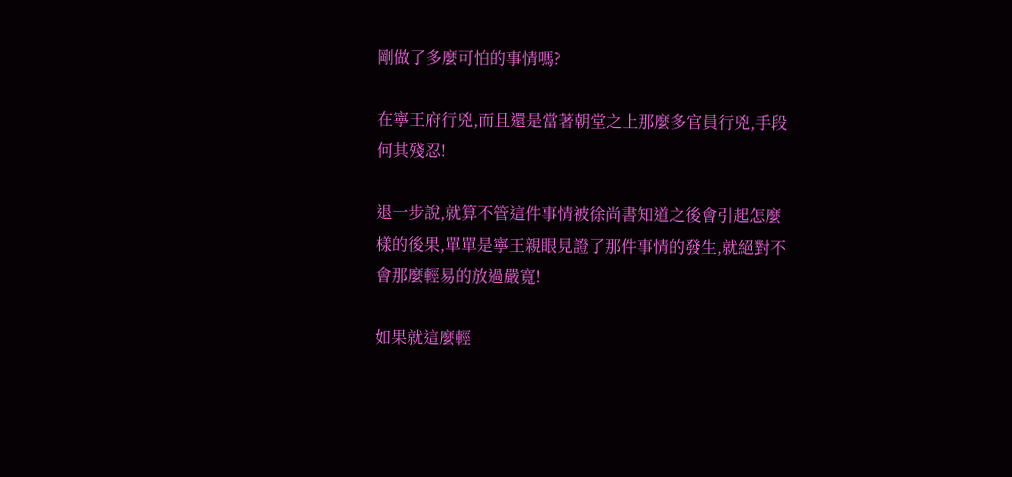剛做了多麼可怕的事情嗎?

在寧王府行兇,而且還是當著朝堂之上那麼多官員行兇,手段何其殘忍!

退一步說,就算不管這件事情被徐尚書知道之後會引起怎麼樣的後果,單單是寧王親眼見證了那件事情的發生,就絕對不會那麼輕易的放過嚴寬!

如果就這麼輕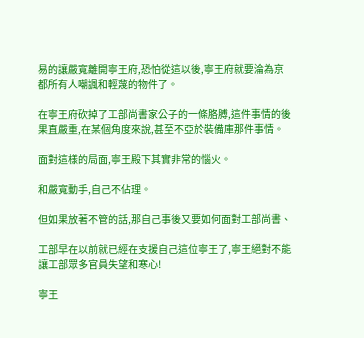易的讓嚴寬離開寧王府,恐怕從這以後,寧王府就要淪為京都所有人嘲諷和輕蔑的物件了。

在寧王府砍掉了工部尚書家公子的一條胳膊,這件事情的後果直嚴重,在某個角度來說,甚至不亞於裝備庫那件事情。

面對這樣的局面,寧王殿下其實非常的惱火。

和嚴寬動手,自己不佔理。

但如果放著不管的話,那自己事後又要如何面對工部尚書、

工部早在以前就已經在支援自己這位寧王了,寧王絕對不能讓工部眾多官員失望和寒心!

寧王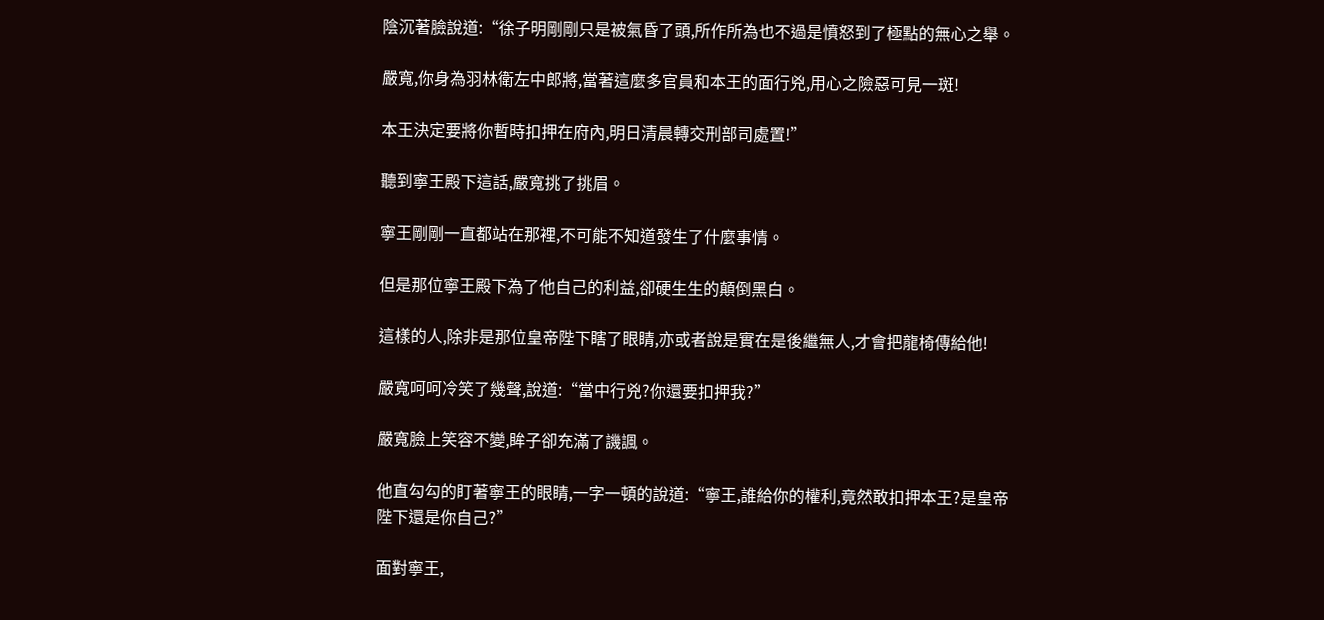陰沉著臉說道:“徐子明剛剛只是被氣昏了頭,所作所為也不過是憤怒到了極點的無心之舉。

嚴寬,你身為羽林衛左中郎將,當著這麼多官員和本王的面行兇,用心之險惡可見一斑!

本王決定要將你暫時扣押在府內,明日清晨轉交刑部司處置!”

聽到寧王殿下這話,嚴寬挑了挑眉。

寧王剛剛一直都站在那裡,不可能不知道發生了什麼事情。

但是那位寧王殿下為了他自己的利益,卻硬生生的顛倒黑白。

這樣的人,除非是那位皇帝陛下瞎了眼睛,亦或者說是實在是後繼無人,才會把龍椅傳給他!

嚴寬呵呵冷笑了幾聲,說道:“當中行兇?你還要扣押我?”

嚴寬臉上笑容不變,眸子卻充滿了譏諷。

他直勾勾的盯著寧王的眼睛,一字一頓的說道:“寧王,誰給你的權利,竟然敢扣押本王?是皇帝陛下還是你自己?”

面對寧王,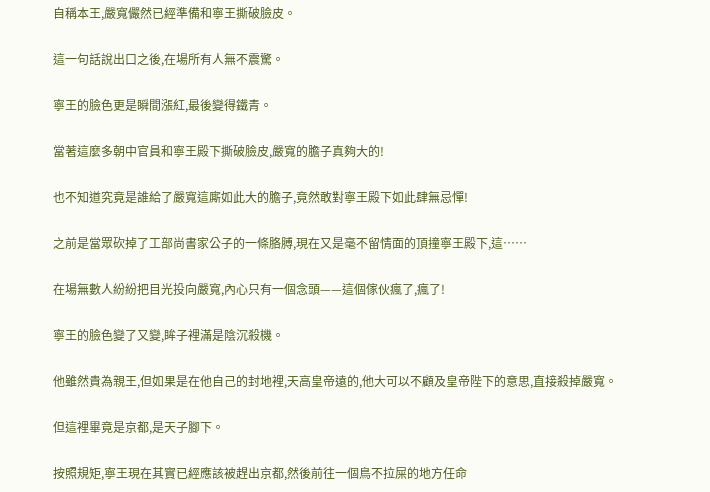自稱本王,嚴寬儼然已經準備和寧王撕破臉皮。

這一句話說出口之後,在場所有人無不震驚。

寧王的臉色更是瞬間漲紅,最後變得鐵青。

當著這麼多朝中官員和寧王殿下撕破臉皮,嚴寬的膽子真夠大的!

也不知道究竟是誰給了嚴寬這廝如此大的膽子,竟然敢對寧王殿下如此肆無忌憚!

之前是當眾砍掉了工部尚書家公子的一條胳膊,現在又是毫不留情面的頂撞寧王殿下,這……

在場無數人紛紛把目光投向嚴寬,內心只有一個念頭——這個傢伙瘋了,瘋了!

寧王的臉色變了又變,眸子裡滿是陰沉殺機。

他雖然貴為親王,但如果是在他自己的封地裡,天高皇帝遠的,他大可以不顧及皇帝陛下的意思,直接殺掉嚴寬。

但這裡畢竟是京都,是天子腳下。

按照規矩,寧王現在其實已經應該被趕出京都,然後前往一個鳥不拉屎的地方任命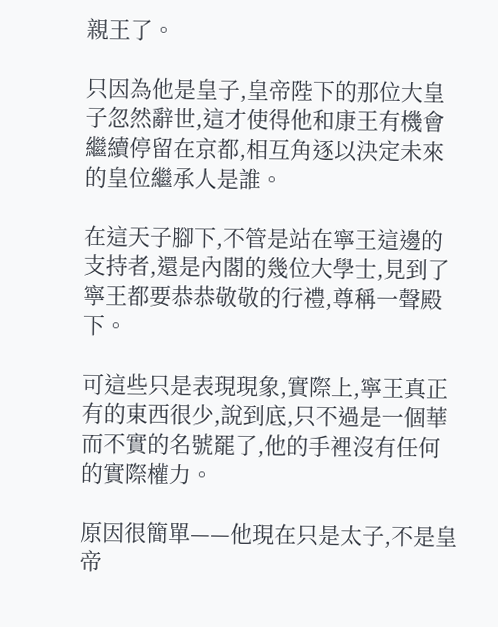親王了。

只因為他是皇子,皇帝陛下的那位大皇子忽然辭世,這才使得他和康王有機會繼續停留在京都,相互角逐以決定未來的皇位繼承人是誰。

在這天子腳下,不管是站在寧王這邊的支持者,還是內閣的幾位大學士,見到了寧王都要恭恭敬敬的行禮,尊稱一聲殿下。

可這些只是表現現象,實際上,寧王真正有的東西很少,說到底,只不過是一個華而不實的名號罷了,他的手裡沒有任何的實際權力。

原因很簡單——他現在只是太子,不是皇帝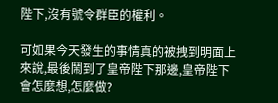陛下,沒有號令群臣的權利。

可如果今天發生的事情真的被拽到明面上來說,最後鬧到了皇帝陛下那邊,皇帝陛下會怎麼想,怎麼做?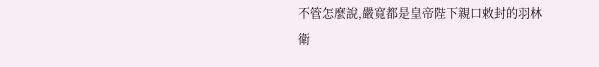不管怎麼說,嚴寬都是皇帝陛下親口敕封的羽林衛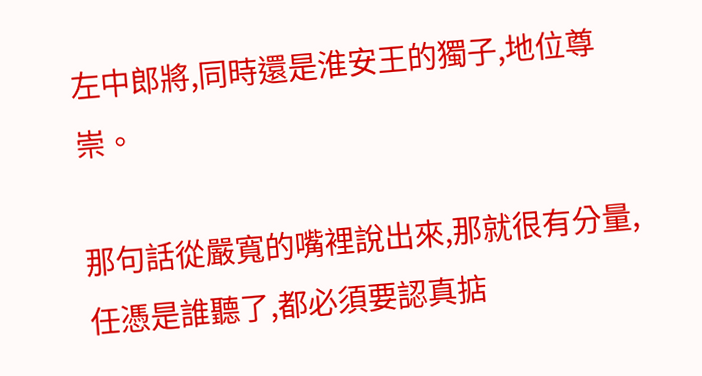左中郎將,同時還是淮安王的獨子,地位尊崇。

那句話從嚴寬的嘴裡說出來,那就很有分量,任憑是誰聽了,都必須要認真掂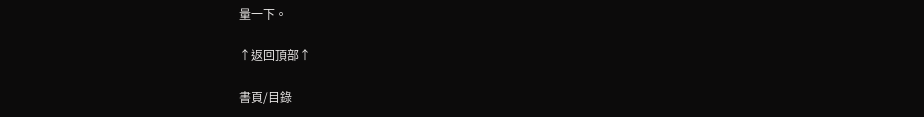量一下。

↑返回頂部↑

書頁/目錄